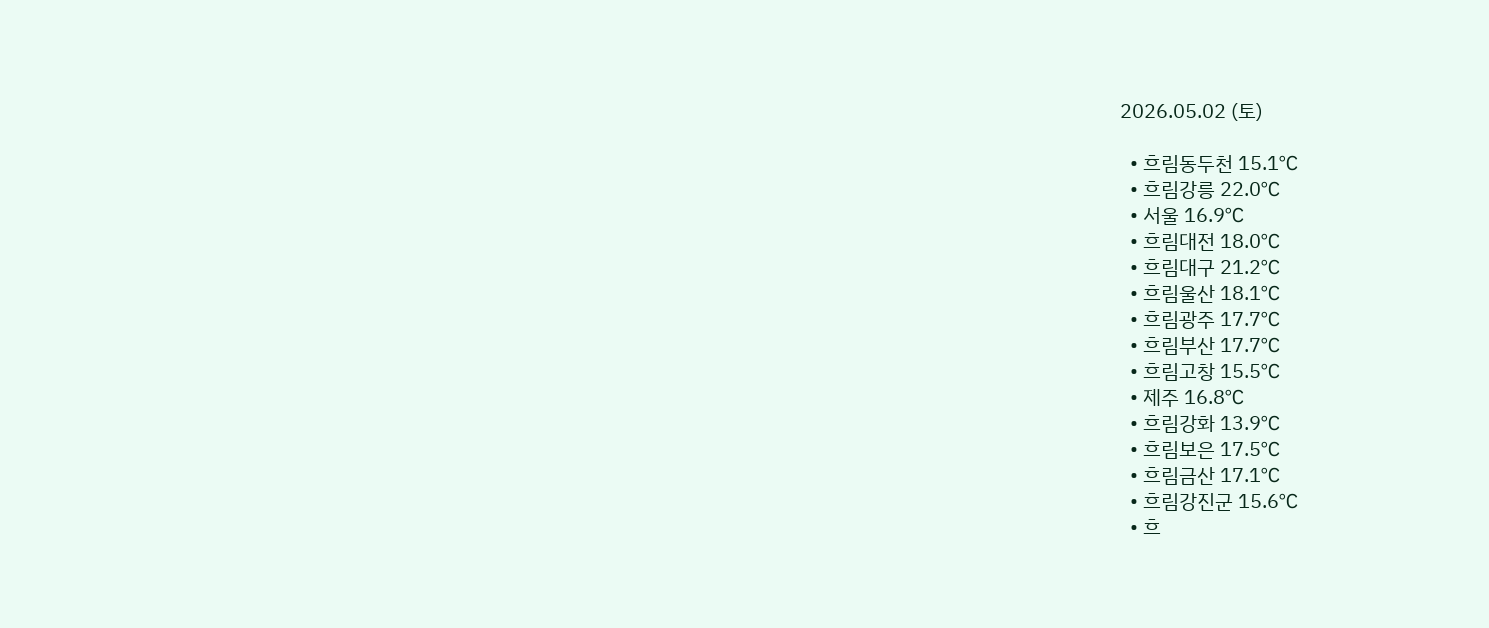2026.05.02 (토)

  • 흐림동두천 15.1℃
  • 흐림강릉 22.0℃
  • 서울 16.9℃
  • 흐림대전 18.0℃
  • 흐림대구 21.2℃
  • 흐림울산 18.1℃
  • 흐림광주 17.7℃
  • 흐림부산 17.7℃
  • 흐림고창 15.5℃
  • 제주 16.8℃
  • 흐림강화 13.9℃
  • 흐림보은 17.5℃
  • 흐림금산 17.1℃
  • 흐림강진군 15.6℃
  • 흐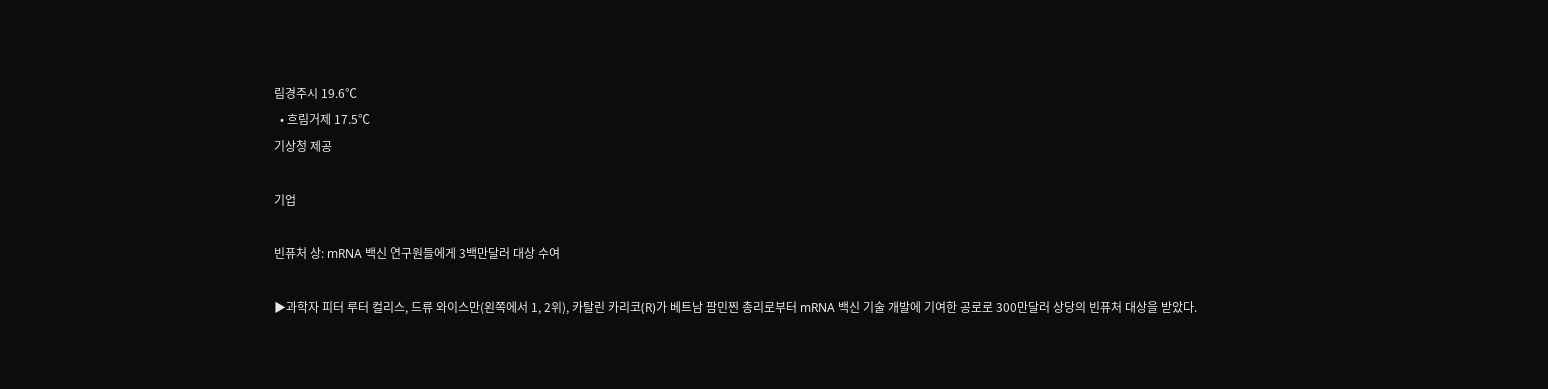림경주시 19.6℃
  • 흐림거제 17.5℃
기상청 제공

기업

빈퓨처 상: mRNA 백신 연구원들에게 3백만달러 대상 수여

▶과학자 피터 루터 컬리스, 드류 와이스만(왼쪽에서 1, 2위), 카탈린 카리코(R)가 베트남 팜민찐 총리로부터 mRNA 백신 기술 개발에 기여한 공로로 300만달러 상당의 빈퓨처 대상을 받았다.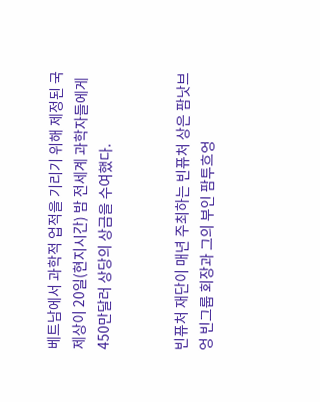베트남에서 과학적 업적을 기리기 위해 제정된 국제상이 20일(현지시간) 밤 전세계 과학자들에게 450만달러 상당의 상금을 수여했다.


빈퓨처 재단이 매년 주최하는 빈퓨처 상은 팜낫브엉 빈그룹 회장과 그의 부인 팜투흐엉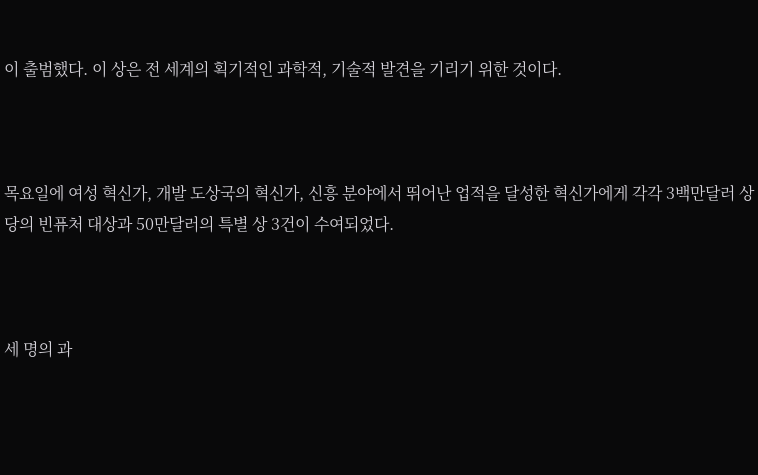이 출범했다. 이 상은 전 세계의 획기적인 과학적, 기술적 발견을 기리기 위한 것이다.



목요일에 여성 혁신가, 개발 도상국의 혁신가, 신흥 분야에서 뛰어난 업적을 달성한 혁신가에게 각각 3백만달러 상당의 빈퓨처 대상과 50만달러의 특별 상 3건이 수여되었다.



세 명의 과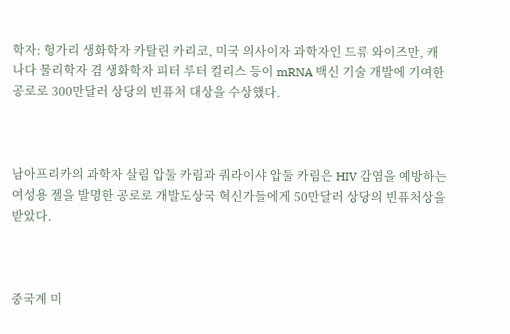학자: 헝가리 생화학자 카탈린 카리코, 미국 의사이자 과학자인 드류 와이즈만, 캐나다 물리학자 겸 생화학자 피터 루터 컬리스 등이 mRNA 백신 기술 개발에 기여한 공로로 300만달러 상당의 빈퓨처 대상을 수상했다.



남아프리카의 과학자 살림 압둘 카림과 쿼라이샤 압둘 카림은 HIV 감염을 예방하는 여성용 젤을 발명한 공로로 개발도상국 혁신가들에게 50만달러 상당의 빈퓨처상을 받았다.



중국계 미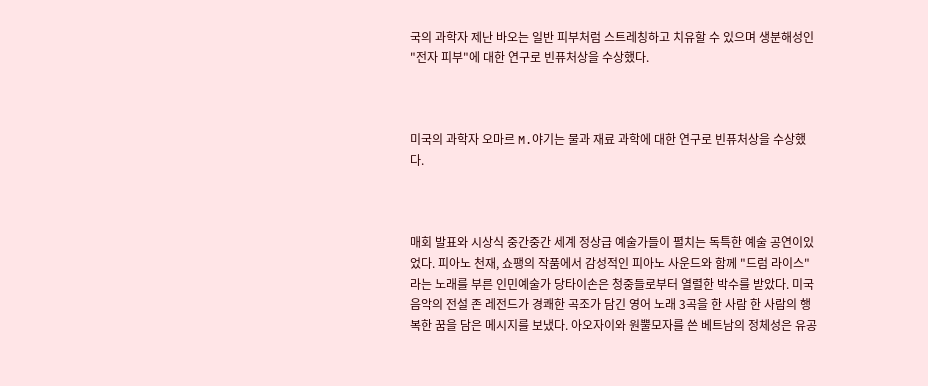국의 과학자 제난 바오는 일반 피부처럼 스트레칭하고 치유할 수 있으며 생분해성인 "전자 피부"에 대한 연구로 빈퓨처상을 수상했다.



미국의 과학자 오마르 M.야기는 물과 재료 과학에 대한 연구로 빈퓨처상을 수상했다.



매회 발표와 시상식 중간중간 세계 정상급 예술가들이 펼치는 독특한 예술 공연이있었다. 피아노 천재, 쇼팽의 작품에서 감성적인 피아노 사운드와 함께 "드럼 라이스"라는 노래를 부른 인민예술가 당타이손은 청중들로부터 열렬한 박수를 받았다. 미국 음악의 전설 존 레전드가 경쾌한 곡조가 담긴 영어 노래 3곡을 한 사람 한 사람의 행복한 꿈을 담은 메시지를 보냈다. 아오자이와 원뿔모자를 쓴 베트남의 정체성은 유공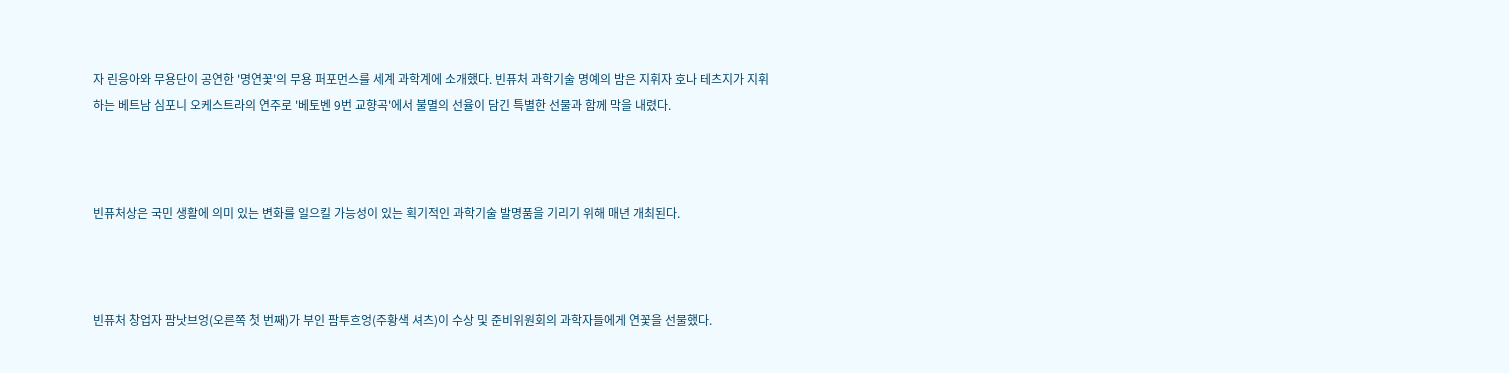자 린응아와 무용단이 공연한 '명연꽃'의 무용 퍼포먼스를 세계 과학계에 소개했다. 빈퓨처 과학기술 명예의 밤은 지휘자 호나 테츠지가 지휘하는 베트남 심포니 오케스트라의 연주로 '베토벤 9번 교향곡'에서 불멸의 선율이 담긴 특별한 선물과 함께 막을 내렸다.



빈퓨처상은 국민 생활에 의미 있는 변화를 일으킬 가능성이 있는 획기적인 과학기술 발명품을 기리기 위해 매년 개최된다.



빈퓨처 창업자 팜낫브엉(오른쪽 첫 번째)가 부인 팜투흐엉(주황색 셔츠)이 수상 및 준비위원회의 과학자들에게 연꽃을 선물했다.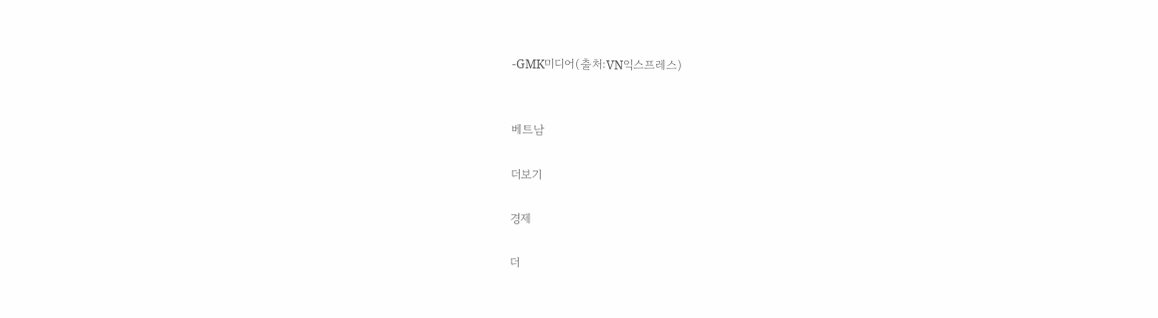-GMK미디어(출처:VN익스프레스)


베트남

더보기

경제

더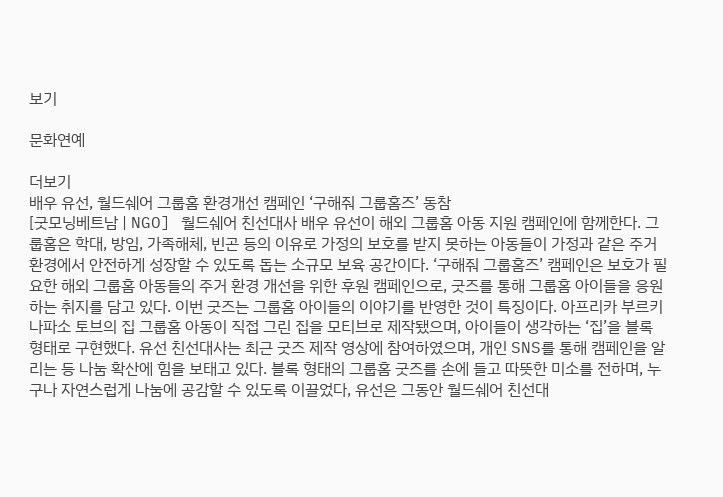보기

문화연예

더보기
배우 유선, 월드쉐어 그룹홈 환경개선 캠페인 ‘구해줘 그룹홈즈’ 동참
[굿모닝베트남 | NGO] 월드쉐어 친선대사 배우 유선이 해외 그룹홈 아동 지원 캠페인에 함께한다. 그룹홈은 학대, 방임, 가족해체, 빈곤 등의 이유로 가정의 보호를 받지 못하는 아동들이 가정과 같은 주거 환경에서 안전하게 성장할 수 있도록 돕는 소규모 보육 공간이다. ‘구해줘 그룹홈즈’ 캠페인은 보호가 필요한 해외 그룹홈 아동들의 주거 환경 개선을 위한 후원 캠페인으로, 굿즈를 통해 그룹홈 아이들을 응원하는 취지를 담고 있다. 이번 굿즈는 그룹홈 아이들의 이야기를 반영한 것이 특징이다. 아프리카 부르키나파소 토브의 집 그룹홈 아동이 직접 그린 집을 모티브로 제작됐으며, 아이들이 생각하는 ‘집’을 블록 형태로 구현했다. 유선 친선대사는 최근 굿즈 제작 영상에 참여하였으며, 개인 SNS를 통해 캠페인을 알리는 등 나눔 확산에 힘을 보태고 있다. 블록 형태의 그룹홈 굿즈를 손에 들고 따뜻한 미소를 전하며, 누구나 자연스럽게 나눔에 공감할 수 있도록 이끌었다, 유선은 그동안 월드쉐어 친선대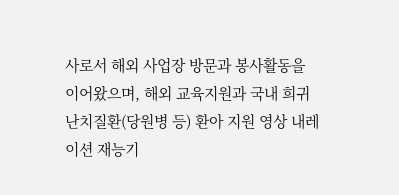사로서 해외 사업장 방문과 봉사활동을 이어왔으며, 해외 교육지원과 국내 희귀난치질환(당원병 등) 환아 지원 영상 내레이션 재능기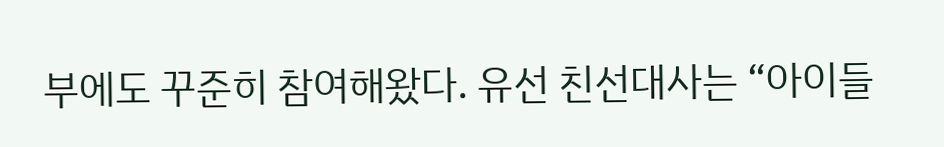부에도 꾸준히 참여해왔다. 유선 친선대사는 “아이들